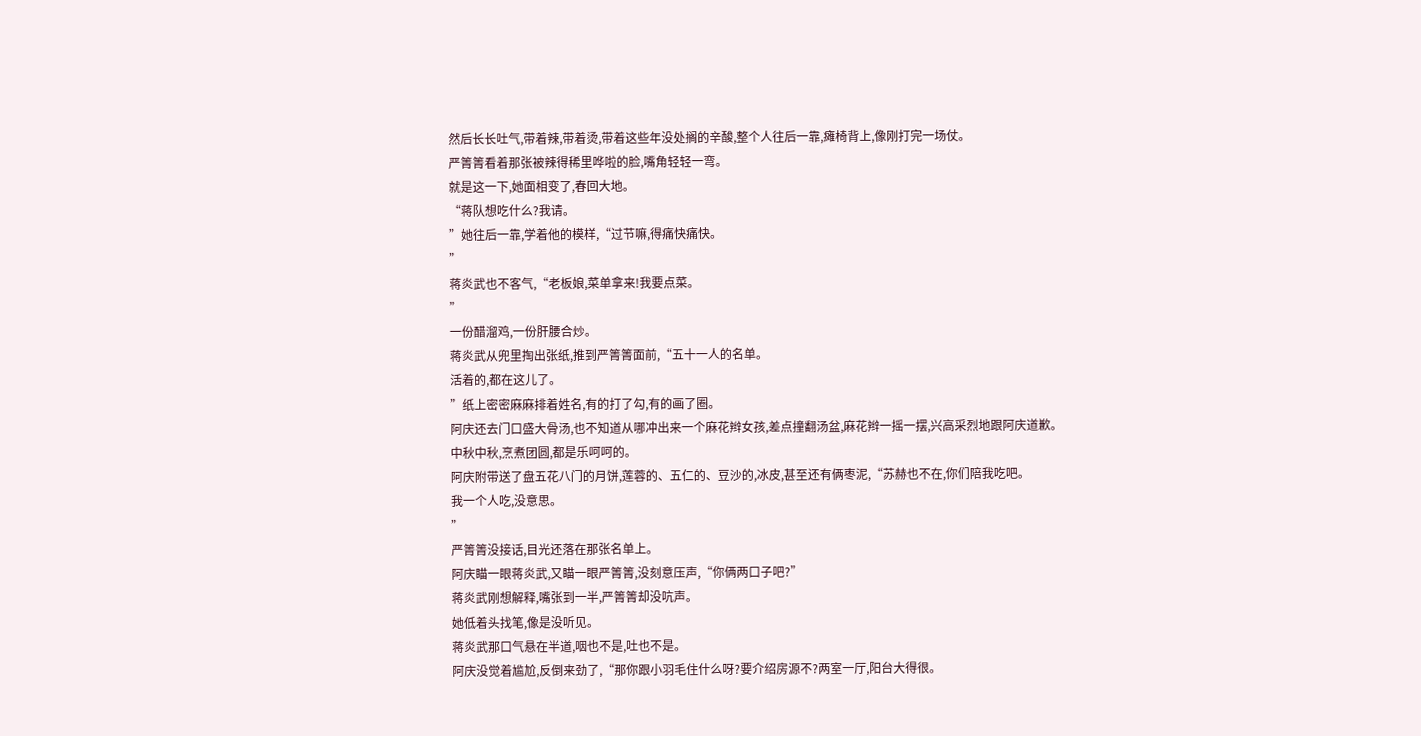然后长长吐气,带着辣,带着烫,带着这些年没处搁的辛酸,整个人往后一靠,瘫椅背上,像刚打完一场仗。
严箐箐看着那张被辣得稀里哗啦的脸,嘴角轻轻一弯。
就是这一下,她面相变了,春回大地。
“蒋队想吃什么?我请。
”她往后一靠,学着他的模样,“过节嘛,得痛快痛快。
”
蒋炎武也不客气,“老板娘,菜单拿来!我要点菜。
”
一份醋溜鸡,一份肝腰合炒。
蒋炎武从兜里掏出张纸,推到严箐箐面前,“五十一人的名单。
活着的,都在这儿了。
”纸上密密麻麻排着姓名,有的打了勾,有的画了圈。
阿庆还去门口盛大骨汤,也不知道从哪冲出来一个麻花辫女孩,差点撞翻汤盆,麻花辫一摇一摆,兴高采烈地跟阿庆道歉。
中秋中秋,烹煮团圆,都是乐呵呵的。
阿庆附带送了盘五花八门的月饼,莲蓉的、五仁的、豆沙的,冰皮,甚至还有俩枣泥,“苏赫也不在,你们陪我吃吧。
我一个人吃,没意思。
”
严箐箐没接话,目光还落在那张名单上。
阿庆瞄一眼蒋炎武,又瞄一眼严箐箐,没刻意压声,“你俩两口子吧?”
蒋炎武刚想解释,嘴张到一半,严箐箐却没吭声。
她低着头找笔,像是没听见。
蒋炎武那口气悬在半道,咽也不是,吐也不是。
阿庆没觉着尴尬,反倒来劲了,“那你跟小羽毛住什么呀?要介绍房源不?两室一厅,阳台大得很。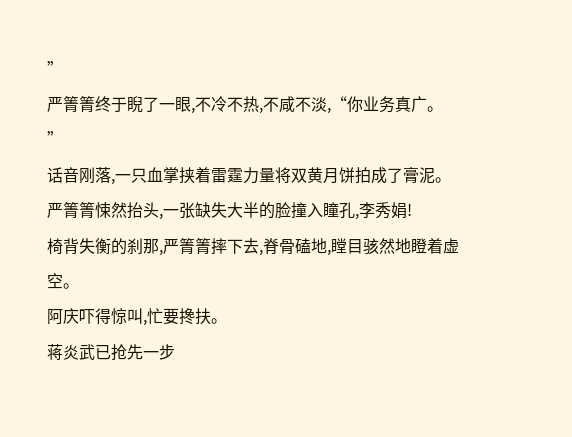”
严箐箐终于睨了一眼,不冷不热,不咸不淡,“你业务真广。
”
话音刚落,一只血掌挟着雷霆力量将双黄月饼拍成了膏泥。
严箐箐悚然抬头,一张缺失大半的脸撞入瞳孔,李秀娟!
椅背失衡的刹那,严箐箐摔下去,脊骨磕地,瞠目骇然地瞪着虚空。
阿庆吓得惊叫,忙要搀扶。
蒋炎武已抢先一步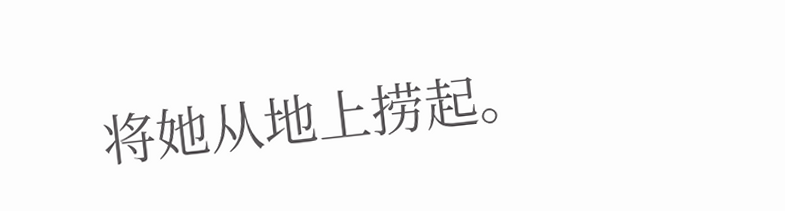将她从地上捞起。